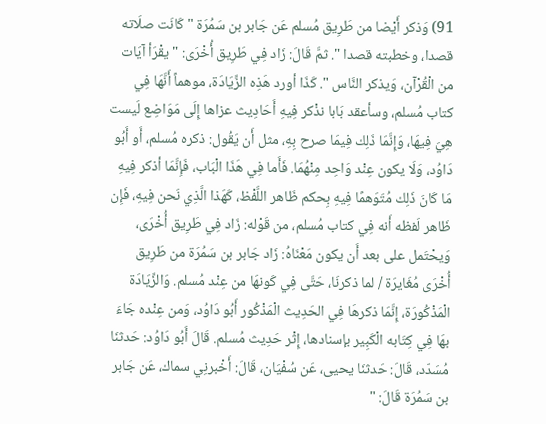91) وَذكر أَيْضا من طَرِيق مُسلم عَن جَابر بن سَمُرَة " كَانَت صلَاته قصدا، وخطبته قصدا ". ثمَّ قَالَ: زَاد فِي طَرِيق أُخْرَى: " يقْرَأ آيَات من الْقُرْآن، وَيذكر النَّاس ". كَذَا أورد هَذِه الزِّيَادَة، موهماً أَنَّهَا فِي كتاب مُسلم، وسأعقد بَابا نذْكر فِيهِ أَحَادِيث عزاها إِلَى مَوَاضِع لَيست هِيَ فِيهَا، وَإِنَّمَا ذَلِك فِيمَا صرح بِهِ، مثل أَن يَقُول: ذكره مُسلم، أَو أَبُو دَاوُد، وَلَا يكون عِنْد وَاحِد مِنْهُمَا. فَأَما فِي هَذَا الْبَاب، فَإِنَّمَا أذكر فِيهِ مَا كَانَ ذَلِك مُتَوَهمًا فِيهِ بِحكم ظَاهر اللَّفْظ، كَهَذا الَّذِي نَحن فِيهِ، فَإِن ظَاهر لَفظه أَنه فِي كتاب مُسلم، من قَوْله: زَاد فِي طَرِيق أُخْرَى، وَيحْتَمل على بعد أَن يكون مَعْنَاهُ: زَاد جَابر بن سَمُرَة من طَرِيق أُخْرَى مُغَايرَة / لما ذكرنَا، حَتَّى فِي كَونهَا من عِنْد مُسلم. وَالزِّيَادَة الْمَذْكُورَة، إِنَّمَا ذكرهَا فِي الحَدِيث الْمَذْكُور أَبُو دَاوُد، وَمن عِنْده جَاءَ بهَا فِي كِتَابه الْكَبِير بإسنادها، إِثْر حَدِيث مُسلم. قَالَ أَبُو دَاوُد: حَدثنَا مُسَدّد، قَالَ: حَدثنَا يحيى، عَن سُفْيَان، قَالَ: أَخْبرنِي سماك، عَن جَابر بن سَمُرَة قَالَ: "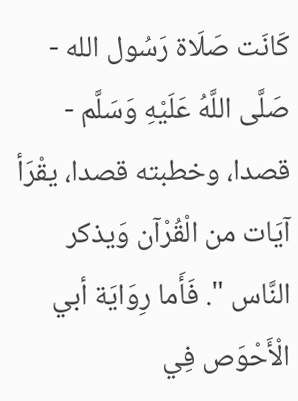كَانَت صَلَاة رَسُول الله - صَلَّى اللَّهُ عَلَيْهِ وَسَلَّم - قصدا، وخطبته قصدا، يقْرَأ آيَات من الْقُرْآن وَيذكر النَّاس ". فَأَما رِوَايَة أبي الْأَحْوَص فِي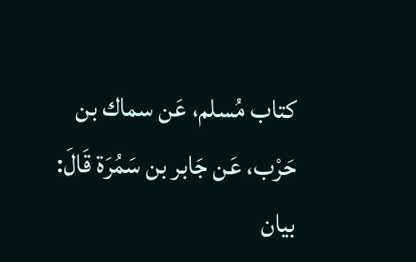كتاب مُسلم، عَن سماك بن حَرْب، عَن جَابر بن سَمُرَة قَالَ:
بيان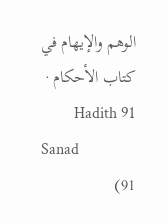الوهم والإيهام في كتاب الأحكام · Hadith 91
Sanad
91)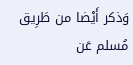وَذكر أَيْضا من طَرِيق مُسلم عَن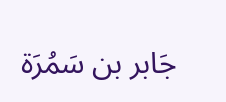جَابر بن سَمُرَة